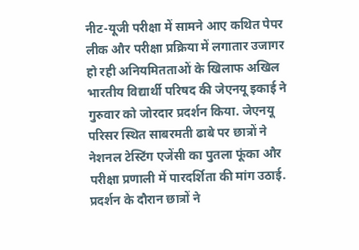नीट-यूजी परीक्षा में सामने आए कथित पेपर लीक और परीक्षा प्रक्रिया में लगातार उजागर हो रही अनियमितताओं के खिलाफ अखिल भारतीय विद्यार्थी परिषद की जेएनयू इकाई ने गुरुवार को जोरदार प्रदर्शन किया. जेएनयू परिसर स्थित साबरमती ढाबे पर छात्रों ने नेशनल टेस्टिंग एजेंसी का पुतला फूंका और परीक्षा प्रणाली में पारदर्शिता की मांग उठाई. प्रदर्शन के दौरान छात्रों ने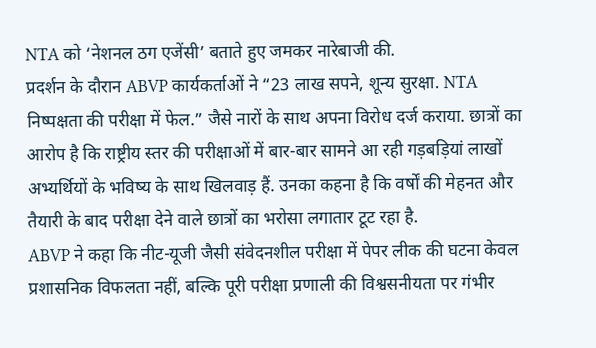NTA को ‘नेशनल ठग एजेंसी’ बताते हुए जमकर नारेबाजी की.
प्रदर्शन के दौरान ABVP कार्यकर्ताओं ने “23 लाख सपने, शून्य सुरक्षा. NTA निष्पक्षता की परीक्षा में फेल.” जैसे नारों के साथ अपना विरोध दर्ज कराया. छात्रों का आरोप है कि राष्ट्रीय स्तर की परीक्षाओं में बार-बार सामने आ रही गड़बड़ियां लाखों अभ्यर्थियों के भविष्य के साथ खिलवाड़ हैं. उनका कहना है कि वर्षों की मेहनत और तैयारी के बाद परीक्षा देने वाले छात्रों का भरोसा लगातार टूट रहा है.
ABVP ने कहा कि नीट-यूजी जैसी संवेदनशील परीक्षा में पेपर लीक की घटना केवल प्रशासनिक विफलता नहीं, बल्कि पूरी परीक्षा प्रणाली की विश्वसनीयता पर गंभीर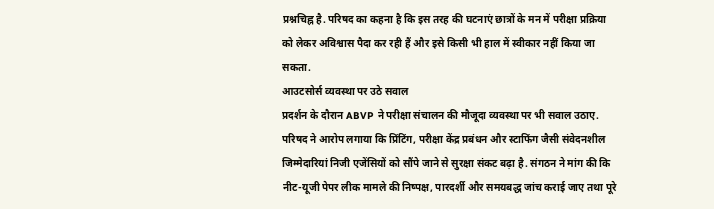प्रश्नचिह्न है. परिषद का कहना है कि इस तरह की घटनाएं छात्रों के मन में परीक्षा प्रक्रिया को लेकर अविश्वास पैदा कर रही हैं और इसे किसी भी हाल में स्वीकार नहीं किया जा सकता.
आउटसोर्स व्यवस्था पर उठे सवाल
प्रदर्शन के दौरान ABVP ने परीक्षा संचालन की मौजूदा व्यवस्था पर भी सवाल उठाए. परिषद ने आरोप लगाया कि प्रिंटिंग, परीक्षा केंद्र प्रबंधन और स्टाफिंग जैसी संवेदनशील जिम्मेदारियां निजी एजेंसियों को सौंपे जाने से सुरक्षा संकट बढ़ा है. संगठन ने मांग की कि नीट-यूजी पेपर लीक मामले की निष्पक्ष, पारदर्शी और समयबद्ध जांच कराई जाए तथा पूरे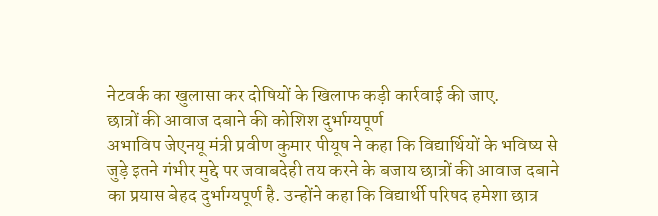नेटवर्क का खुलासा कर दोषियों के खिलाफ कड़ी कार्रवाई की जाए.
छात्रों की आवाज दबाने की कोशिश दुर्भाग्यपूर्ण
अभाविप जेएनयू मंत्री प्रवीण कुमार पीयूष ने कहा कि विद्यार्थियों के भविष्य से जुड़े इतने गंभीर मुद्दे पर जवाबदेही तय करने के बजाय छात्रों की आवाज दबाने का प्रयास बेहद दुर्भाग्यपूर्ण है. उन्होंने कहा कि विद्यार्थी परिषद हमेशा छात्र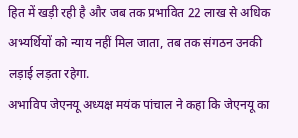हित में खड़ी रही है और जब तक प्रभावित 22 लाख से अधिक अभ्यर्थियों को न्याय नहीं मिल जाता, तब तक संगठन उनकी लड़ाई लड़ता रहेगा.
अभाविप जेएनयू अध्यक्ष मयंक पांचाल ने कहा कि जेएनयू का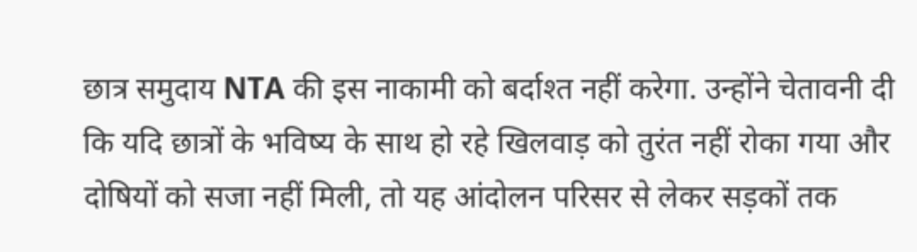छात्र समुदाय NTA की इस नाकामी को बर्दाश्त नहीं करेगा. उन्होंने चेतावनी दी कि यदि छात्रों के भविष्य के साथ हो रहे खिलवाड़ को तुरंत नहीं रोका गया और दोषियों को सजा नहीं मिली, तो यह आंदोलन परिसर से लेकर सड़कों तक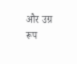और उग्र रूप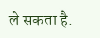ले सकता है.